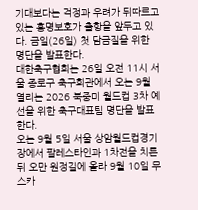기대보다는 걱정과 우려가 뒤따르고 있는 홍명보호가 출항을 앞두고 있다. 금일(26일) 첫 담금질을 위한 명단을 발표한다.
대한축구협회는 26일 오전 11시 서울 종로구 축구회관에서 오는 9월 열리는 2026 북중미 월드컵 3차 예선을 위한 축구대표팀 명단을 발표한다.
오는 9월 5일 서울 상암월드컵경기장에서 팔레스타인과 1차전을 치른 뒤 오만 원정길에 올라 9월 10일 무스카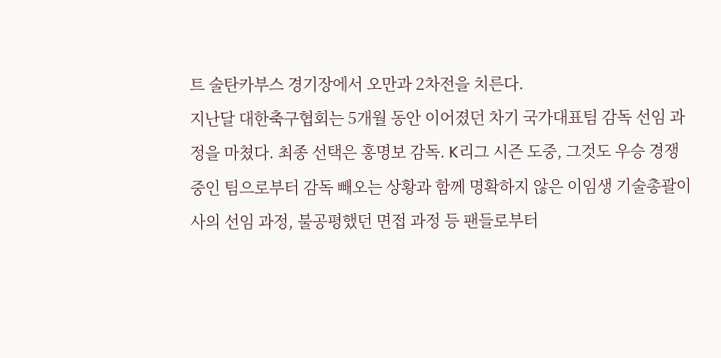트 술탄카부스 경기장에서 오만과 2차전을 치른다.
지난달 대한축구협회는 5개월 동안 이어졌던 차기 국가대표팀 감독 선임 과정을 마쳤다. 최종 선택은 홍명보 감독. K리그 시즌 도중, 그것도 우승 경쟁 중인 팀으로부터 감독 빼오는 상황과 함께 명확하지 않은 이임생 기술총괄이사의 선임 과정, 불공평했던 면접 과정 등 팬들로부터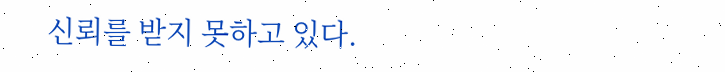신뢰를 받지 못하고 있다.